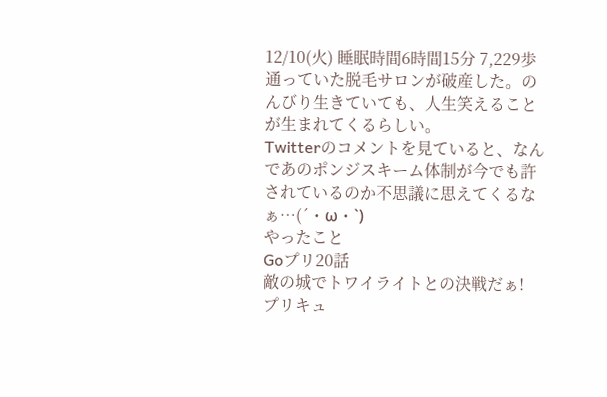12/10(火) 睡眠時間6時間15分 7,229歩
通っていた脱毛サロンが破産した。のんびり生きていても、人生笑えることが生まれてくるらしい。
Twitterのコメントを見ていると、なんであのポンジスキーム体制が今でも許されているのか不思議に思えてくるなぁ…(´・ω・`)
やったこと
Goプリ20話
敵の城でトワイライトとの決戦だぁ! プリキュ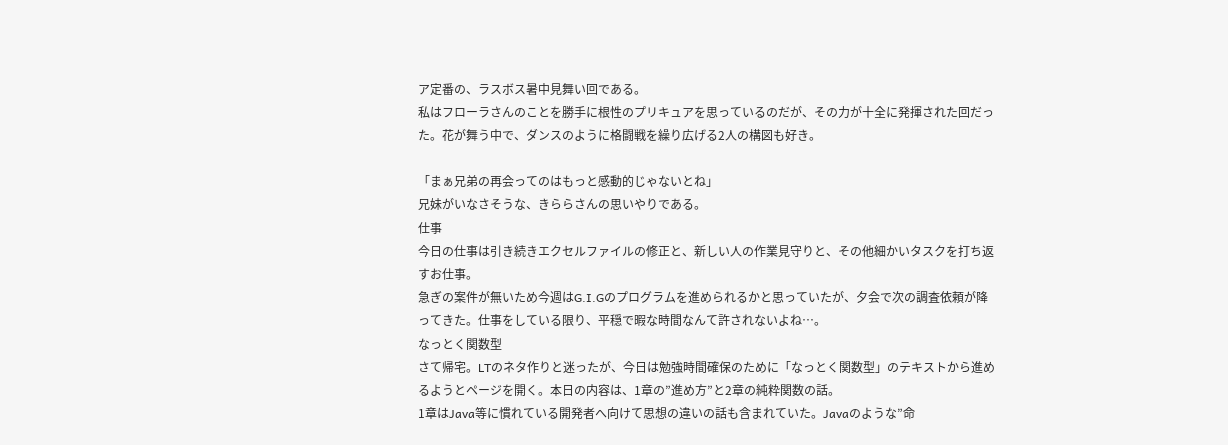ア定番の、ラスボス暑中見舞い回である。
私はフローラさんのことを勝手に根性のプリキュアを思っているのだが、その力が十全に発揮された回だった。花が舞う中で、ダンスのように格闘戦を繰り広げる2人の構図も好き。

「まぁ兄弟の再会ってのはもっと感動的じゃないとね」
兄妹がいなさそうな、きららさんの思いやりである。
仕事
今日の仕事は引き続きエクセルファイルの修正と、新しい人の作業見守りと、その他細かいタスクを打ち返すお仕事。
急ぎの案件が無いため今週はG.I.Gのプログラムを進められるかと思っていたが、夕会で次の調査依頼が降ってきた。仕事をしている限り、平穏で暇な時間なんて許されないよね…。
なっとく関数型
さて帰宅。LTのネタ作りと迷ったが、今日は勉強時間確保のために「なっとく関数型」のテキストから進めるようとページを開く。本日の内容は、1章の”進め方”と2章の純粋関数の話。
1章はJava等に慣れている開発者へ向けて思想の違いの話も含まれていた。Javaのような”命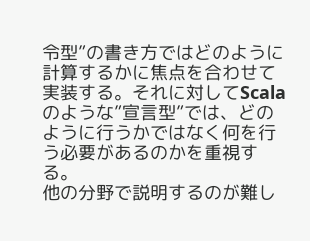令型”の書き方ではどのように計算するかに焦点を合わせて実装する。それに対してScalaのような”宣言型”では、どのように行うかではなく何を行う必要があるのかを重視する。
他の分野で説明するのが難し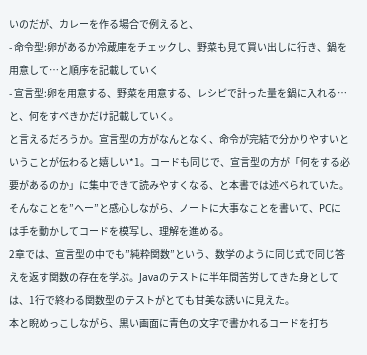いのだが、カレーを作る場合で例えると、
- 命令型:卵があるか冷蔵庫をチェックし、野菜も見て買い出しに行き、鍋を用意して…と順序を記載していく
- 宣言型:卵を用意する、野菜を用意する、レシピで計った量を鍋に入れる…と、何をすべきかだけ記載していく。
と言えるだろうか。宣言型の方がなんとなく、命令が完結で分かりやすいということが伝わると嬉しい*1。コードも同じで、宣言型の方が「何をする必要があるのか」に集中できて読みやすくなる、と本書では述べられていた。
そんなことを”へー”と感心しながら、ノートに大事なことを書いて、PCには手を動かしてコードを模写し、理解を進める。
2章では、宣言型の中でも”純粋関数”という、数学のように同じ式で同じ答えを返す関数の存在を学ぶ。Javaのテストに半年間苦労してきた身としては、1行で終わる関数型のテストがとても甘美な誘いに見えた。
本と睨めっこしながら、黒い画面に青色の文字で書かれるコードを打ち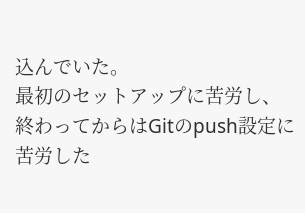込んでいた。
最初のセットアップに苦労し、終わってからはGitのpush設定に苦労した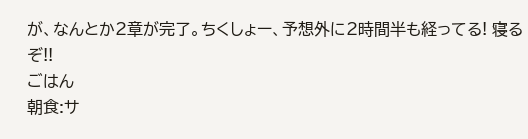が、なんとか2章が完了。ちくしょー、予想外に2時間半も経ってる! 寝るぞ!!
ごはん
朝食:サ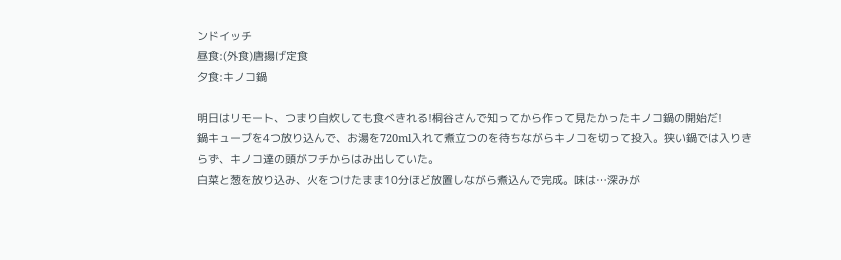ンドイッチ
昼食:(外食)唐揚げ定食
夕食:キノコ鍋

明日はリモート、つまり自炊しても食べきれる!桐谷さんで知ってから作って見たかったキノコ鍋の開始だ!
鍋キューブを4つ放り込んで、お湯を720ml入れて煮立つのを待ちながらキノコを切って投入。狭い鍋では入りきらず、キノコ達の頭がフチからはみ出していた。
白菜と葱を放り込み、火をつけたまま10分ほど放置しながら煮込んで完成。味は…深みが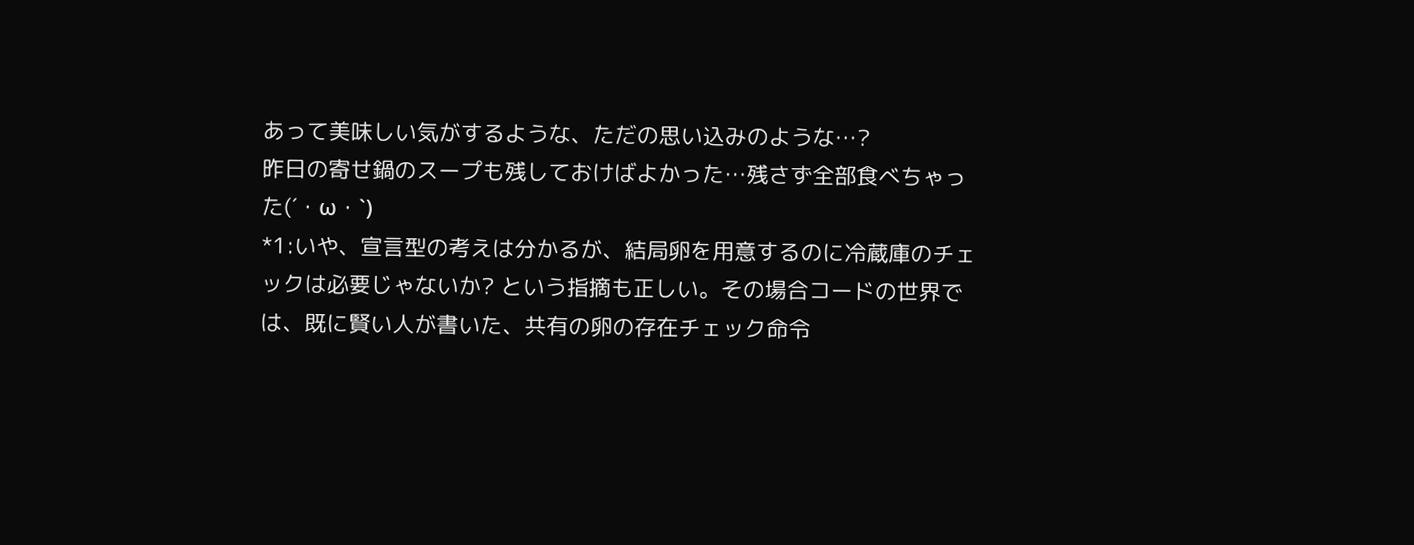あって美味しい気がするような、ただの思い込みのような…?
昨日の寄せ鍋のスープも残しておけばよかった…残さず全部食べちゃった(´・ω・`)
*1:いや、宣言型の考えは分かるが、結局卵を用意するのに冷蔵庫のチェックは必要じゃないか? という指摘も正しい。その場合コードの世界では、既に賢い人が書いた、共有の卵の存在チェック命令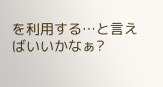を利用する…と言えばいいかなぁ?